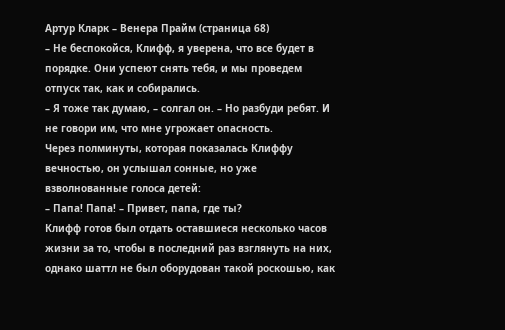Артур Кларк – Венера Прайм (страница 68)
– Не беспокойся, Клифф, я уверена, что все будет в порядке. Они успеют снять тебя, и мы проведем отпуск так, как и собирались.
– Я тоже так думаю, – солгал он. – Но разбуди ребят. И не говори им, что мне угрожает опасность.
Через полминуты, которая показалась Клиффу вечностью, он услышал сонные, но уже взволнованные голоса детей:
– Папа! Папа! – Привет, папа, где ты?
Клифф готов был отдать оставшиеся несколько часов жизни за то, чтобы в последний раз взглянуть на них, однако шаттл не был оборудован такой роскошью, как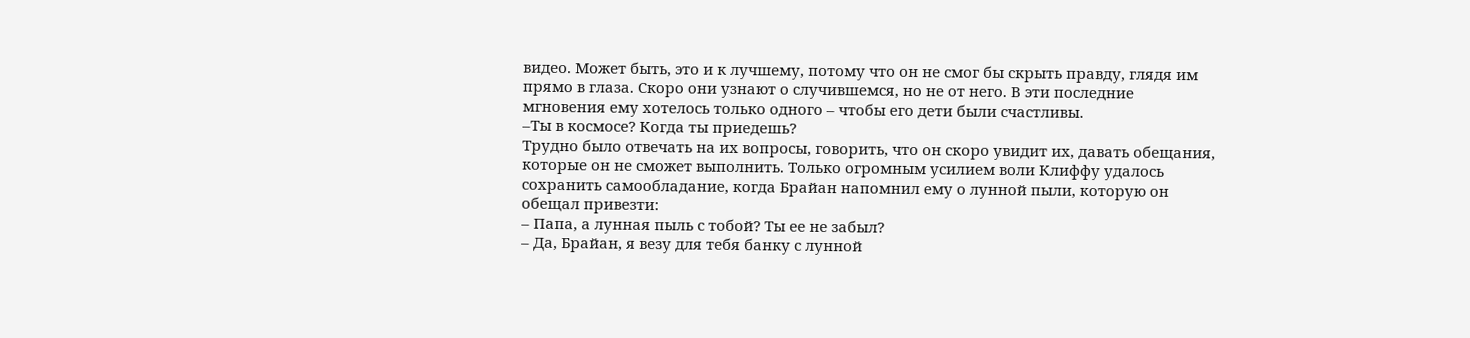видео. Может быть, это и к лучшему, потому что он не смог бы скрыть правду, глядя им прямо в глаза. Скоро они узнают о случившемся, но не от него. В эти последние мгновения ему хотелось только одного – чтобы его дети были счастливы.
–Ты в космосе? Когда ты приедешь?
Трудно было отвечать на их вопросы, говорить, что он скоро увидит их, давать обещания, которые он не сможет выполнить. Только огромным усилием воли Клиффу удалось сохранить самообладание, когда Брайан напомнил ему о лунной пыли, которую он обещал привезти:
– Папа, а лунная пыль с тобой? Ты ее не забыл?
– Да, Брайан, я везу для тебя банку с лунной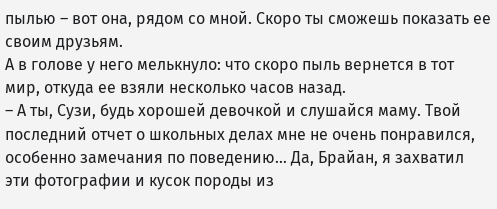пылью – вот она, рядом со мной. Скоро ты сможешь показать ее своим друзьям.
А в голове у него мелькнуло: что скоро пыль вернется в тот мир, откуда ее взяли несколько часов назад.
– А ты, Сузи, будь хорошей девочкой и слушайся маму. Твой последний отчет о школьных делах мне не очень понравился, особенно замечания по поведению… Да, Брайан, я захватил эти фотографии и кусок породы из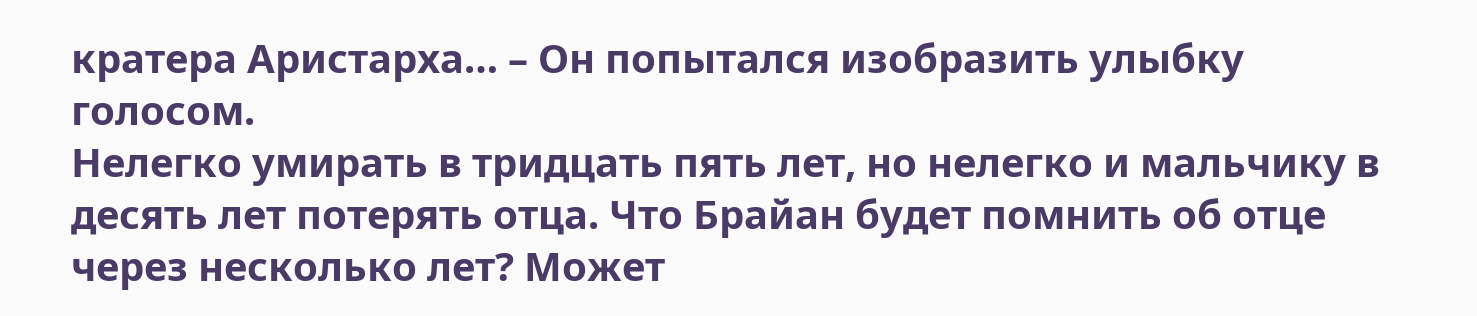кратера Аристарха… – Он попытался изобразить улыбку голосом.
Нелегко умирать в тридцать пять лет, но нелегко и мальчику в десять лет потерять отца. Что Брайан будет помнить об отце через несколько лет? Может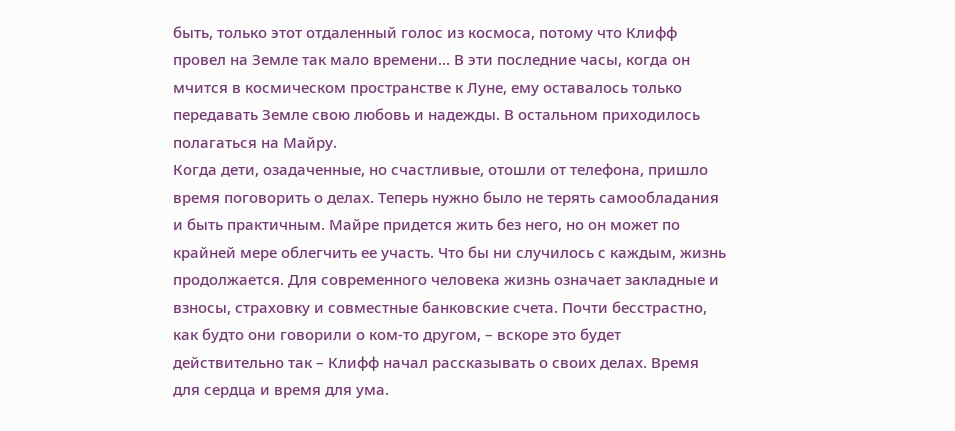быть, только этот отдаленный голос из космоса, потому что Клифф провел на Земле так мало времени… В эти последние часы, когда он мчится в космическом пространстве к Луне, ему оставалось только передавать Земле свою любовь и надежды. В остальном приходилось полагаться на Майру.
Когда дети, озадаченные, но счастливые, отошли от телефона, пришло время поговорить о делах. Теперь нужно было не терять самообладания и быть практичным. Майре придется жить без него, но он может по крайней мере облегчить ее участь. Что бы ни случилось с каждым, жизнь продолжается. Для современного человека жизнь означает закладные и взносы, страховку и совместные банковские счета. Почти бесстрастно, как будто они говорили о ком‑то другом, – вскоре это будет действительно так – Клифф начал рассказывать о своих делах. Время для сердца и время для ума.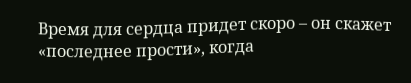Время для сердца придет скоро – он скажет «последнее прости», когда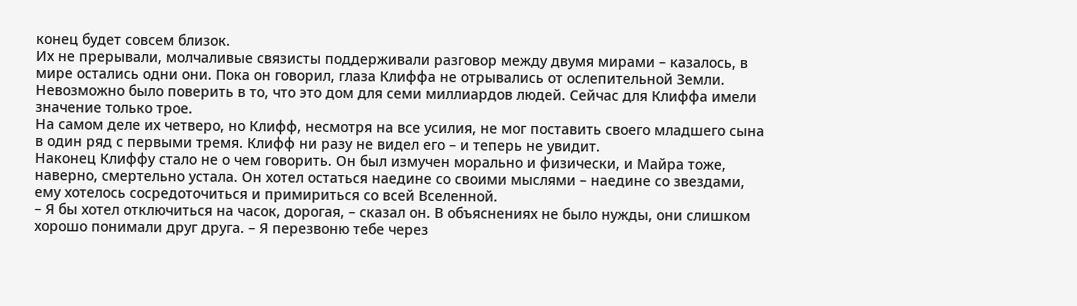конец будет совсем близок.
Их не прерывали, молчаливые связисты поддерживали разговор между двумя мирами – казалось, в мире остались одни они. Пока он говорил, глаза Клиффа не отрывались от ослепительной Земли. Невозможно было поверить в то, что это дом для семи миллиардов людей. Сейчас для Клиффа имели значение только трое.
На самом деле их четверо, но Клифф, несмотря на все усилия, не мог поставить своего младшего сына в один ряд с первыми тремя. Клифф ни разу не видел его – и теперь не увидит.
Наконец Клиффу стало не о чем говорить. Он был измучен морально и физически, и Майра тоже, наверно, смертельно устала. Он хотел остаться наедине со своими мыслями – наедине со звездами, ему хотелось сосредоточиться и примириться со всей Вселенной.
– Я бы хотел отключиться на часок, дорогая, – сказал он. В объяснениях не было нужды, они слишком хорошо понимали друг друга. – Я перезвоню тебе через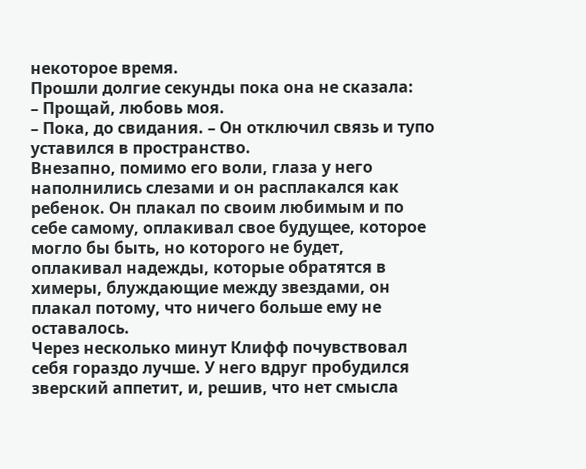некоторое время.
Прошли долгие секунды пока она не сказала:
– Прощай, любовь моя.
– Пока, до свидания. – Он отключил связь и тупо уставился в пространство.
Внезапно, помимо его воли, глаза у него наполнились слезами и он расплакался как ребенок. Он плакал по своим любимым и по себе самому, оплакивал свое будущее, которое могло бы быть, но которого не будет, оплакивал надежды, которые обратятся в химеры, блуждающие между звездами, он плакал потому, что ничего больше ему не оставалось.
Через несколько минут Клифф почувствовал себя гораздо лучше. У него вдруг пробудился зверский аппетит, и, решив, что нет смысла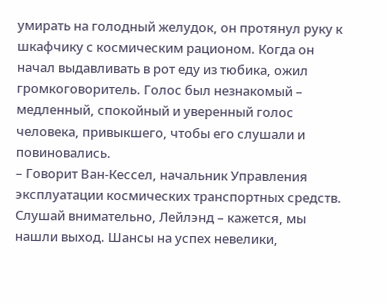умирать на голодный желудок, он протянул руку к шкафчику с космическим рационом. Когда он начал выдавливать в рот еду из тюбика, ожил громкоговоритель. Голос был незнакомый – медленный, спокойный и уверенный голос человека, привыкшего, чтобы его слушали и повиновались.
– Говорит Ван‑Кессел, начальник Управления эксплуатации космических транспортных средств. Слушай внимательно, Лейлэнд – кажется, мы нашли выход. Шансы на успех невелики,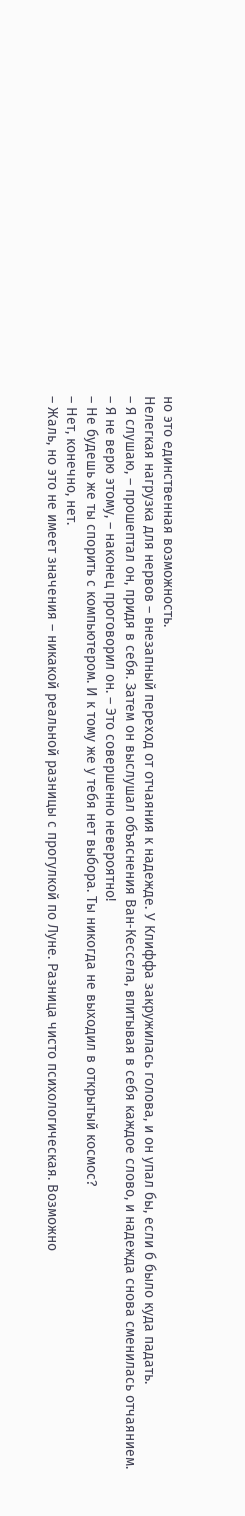но это единственная возможность.
Нелегкая нагрузка для нервов – внезапный переход от отчаяния к надежде. У Клиффа закружилась голова, и он упал бы, если б было куда падать.
– Я слушаю, – прошептал он, придя в себя. Затем он выслушал объяснения Ван‑Кессела, впитывая в себя каждое слово, и надежда снова сменилась отчаянием.
– Я не верю этому, – наконец проговорил он. – Это совершенно невероятно!
– Не будешь же ты спорить с компьютером. И к тому же у тебя нет выбора. Ты никогда не выходил в открытый космос?
– Нет, конечно, нет.
– Жаль, но это не имеет значения – никакой реальной разницы с прогулкой по Луне. Разница чисто психологическая. Возможно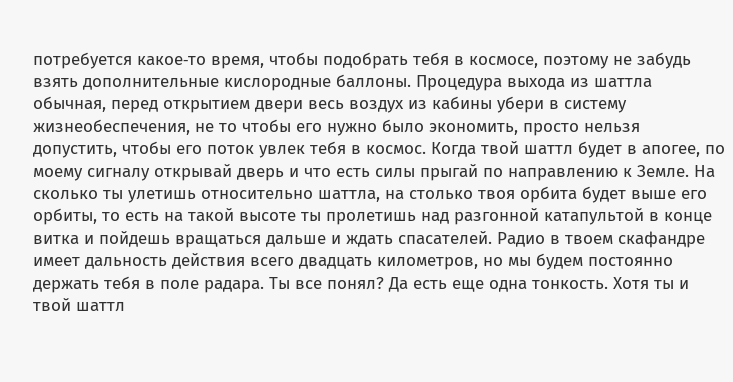потребуется какое‑то время, чтобы подобрать тебя в космосе, поэтому не забудь взять дополнительные кислородные баллоны. Процедура выхода из шаттла обычная, перед открытием двери весь воздух из кабины убери в систему жизнеобеспечения, не то чтобы его нужно было экономить, просто нельзя допустить, чтобы его поток увлек тебя в космос. Когда твой шаттл будет в апогее, по моему сигналу открывай дверь и что есть силы прыгай по направлению к Земле. На сколько ты улетишь относительно шаттла, на столько твоя орбита будет выше его орбиты, то есть на такой высоте ты пролетишь над разгонной катапультой в конце витка и пойдешь вращаться дальше и ждать спасателей. Радио в твоем скафандре имеет дальность действия всего двадцать километров, но мы будем постоянно держать тебя в поле радара. Ты все понял? Да есть еще одна тонкость. Хотя ты и твой шаттл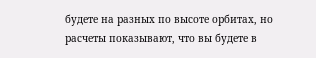будете на разных по высоте орбитах, но расчеты показывают, что вы будете в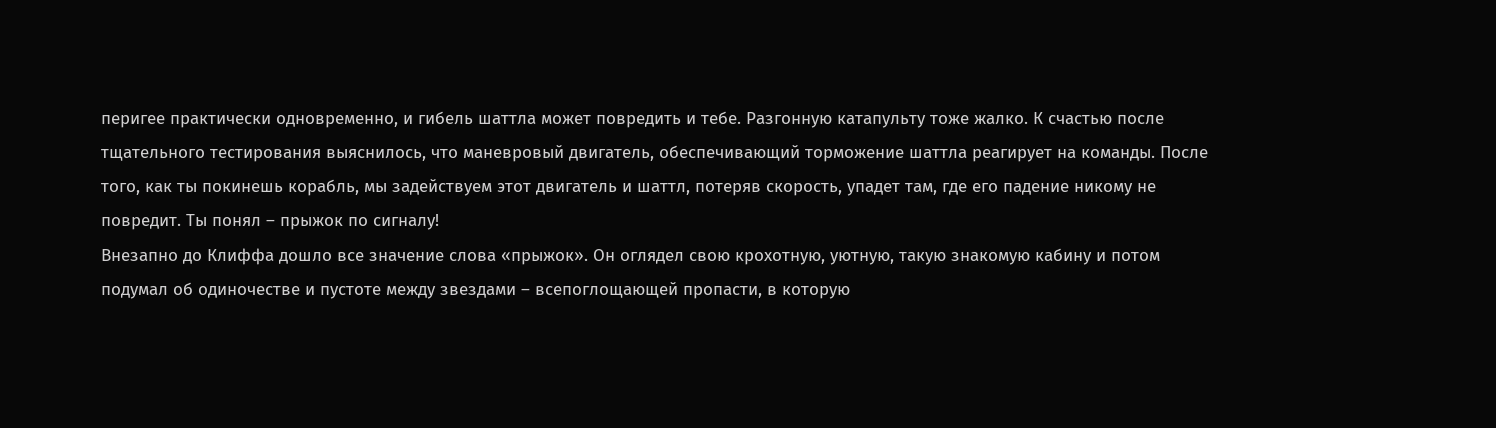перигее практически одновременно, и гибель шаттла может повредить и тебе. Разгонную катапульту тоже жалко. К счастью после тщательного тестирования выяснилось, что маневровый двигатель, обеспечивающий торможение шаттла реагирует на команды. После того, как ты покинешь корабль, мы задействуем этот двигатель и шаттл, потеряв скорость, упадет там, где его падение никому не повредит. Ты понял – прыжок по сигналу!
Внезапно до Клиффа дошло все значение слова «прыжок». Он оглядел свою крохотную, уютную, такую знакомую кабину и потом подумал об одиночестве и пустоте между звездами – всепоглощающей пропасти, в которую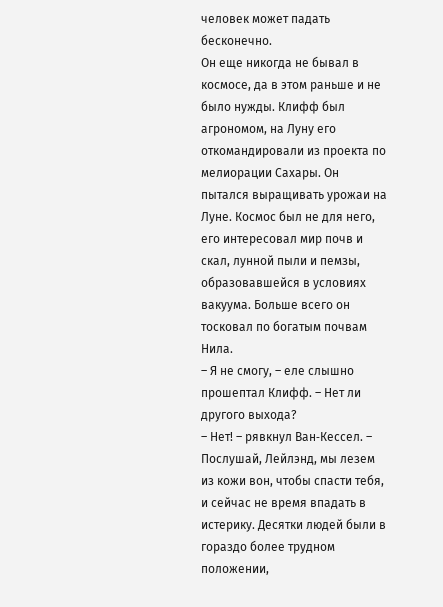человек может падать бесконечно.
Он еще никогда не бывал в космосе, да в этом раньше и не было нужды. Клифф был агрономом, на Луну его откомандировали из проекта по мелиорации Сахары. Он пытался выращивать урожаи на Луне. Космос был не для него, его интересовал мир почв и скал, лунной пыли и пемзы, образовавшейся в условиях вакуума. Больше всего он тосковал по богатым почвам Нила.
– Я не смогу, – еле слышно прошептал Клифф. – Нет ли другого выхода?
– Нет! – рявкнул Ван‑Кессел. – Послушай, Лейлэнд, мы лезем из кожи вон, чтобы спасти тебя, и сейчас не время впадать в истерику. Десятки людей были в гораздо более трудном положении,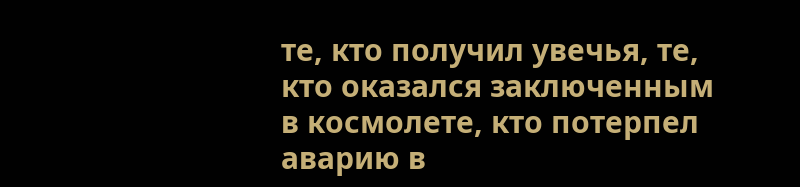те, кто получил увечья, те, кто оказался заключенным в космолете, кто потерпел аварию в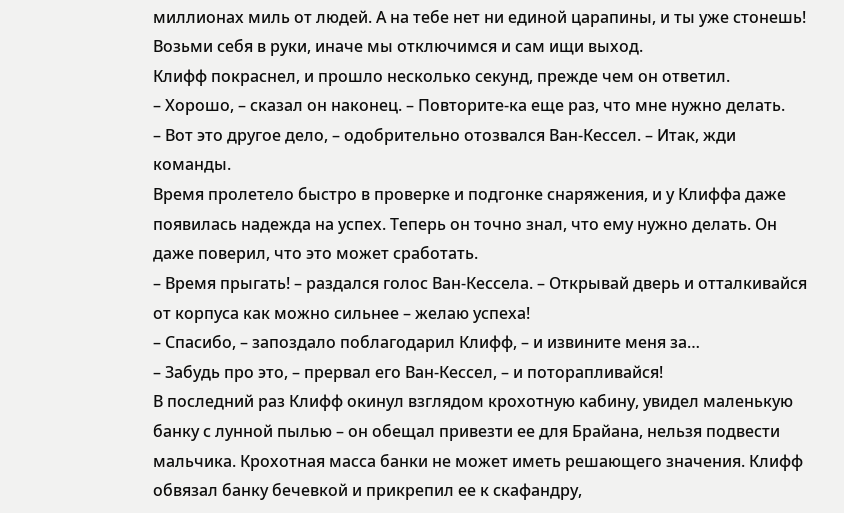миллионах миль от людей. А на тебе нет ни единой царапины, и ты уже стонешь! Возьми себя в руки, иначе мы отключимся и сам ищи выход.
Клифф покраснел, и прошло несколько секунд, прежде чем он ответил.
– Хорошо, – сказал он наконец. – Повторите‑ка еще раз, что мне нужно делать.
– Вот это другое дело, – одобрительно отозвался Ван‑Кессел. – Итак, жди команды.
Время пролетело быстро в проверке и подгонке снаряжения, и у Клиффа даже появилась надежда на успех. Теперь он точно знал, что ему нужно делать. Он даже поверил, что это может сработать.
– Время прыгать! – раздался голос Ван‑Кессела. – Открывай дверь и отталкивайся от корпуса как можно сильнее – желаю успеха!
– Спасибо, – запоздало поблагодарил Клифф, – и извините меня за…
– Забудь про это, – прервал его Ван‑Кессел, – и поторапливайся!
В последний раз Клифф окинул взглядом крохотную кабину, увидел маленькую банку с лунной пылью – он обещал привезти ее для Брайана, нельзя подвести мальчика. Крохотная масса банки не может иметь решающего значения. Клифф обвязал банку бечевкой и прикрепил ее к скафандру,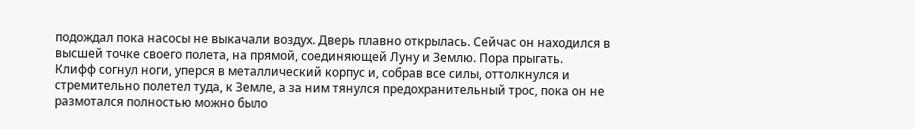подождал пока насосы не выкачали воздух. Дверь плавно открылась. Сейчас он находился в высшей точке своего полета, на прямой, соединяющей Луну и Землю. Пора прыгать.
Клифф согнул ноги, уперся в металлический корпус и, собрав все силы, оттолкнулся и стремительно полетел туда, к Земле, а за ним тянулся предохранительный трос, пока он не размотался полностью можно было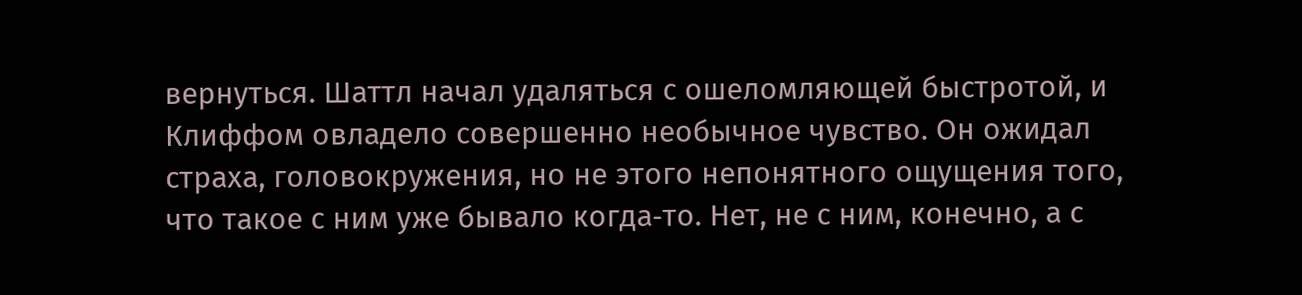вернуться. Шаттл начал удаляться с ошеломляющей быстротой, и Клиффом овладело совершенно необычное чувство. Он ожидал страха, головокружения, но не этого непонятного ощущения того, что такое с ним уже бывало когда‑то. Нет, не с ним, конечно, а с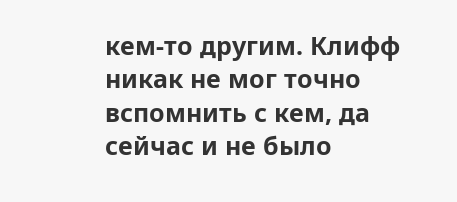кем‑то другим. Клифф никак не мог точно вспомнить с кем, да сейчас и не было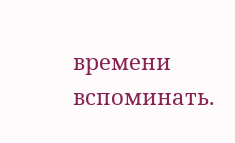времени вспоминать.